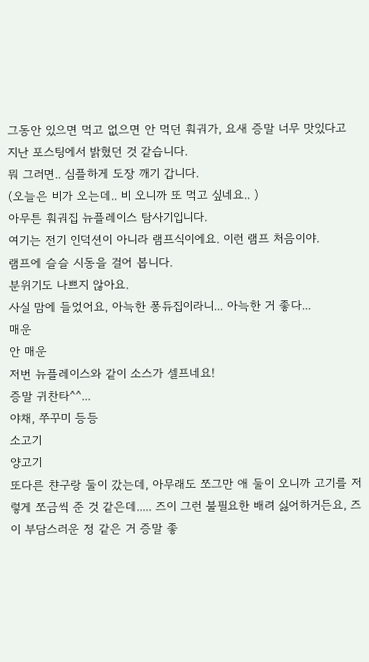그동안 있으면 먹고 없으면 안 먹던 훠궈가, 요새 증말 너무 맛있다고 지난 포스팅에서 밝혔던 것 같습니다.
뭐 그러면.. 심플하게 도장 깨기 갑니다.
(오늘은 비가 오는데.. 비 오니까 또 먹고 싶네요.. )
아무튼 훠궈집 뉴플레이스 탐사기입니다.
여기는 전기 인덕션이 아니라 램프식이에요. 이런 램프 처음이야.
램프에 슬슬 시동을 걸어 봅니다.
분위기도 나쁘지 않아요.
사실 맘에 들었어요, 아늑한 퐁듀집이라니... 아늑한 거 좋다...
매운
안 매운
저번 뉴플레이스와 같이 소스가 셀프네요!
증말 귀찬타^^...
야채, 쭈꾸미 등등
소고기
양고기
또다른 챤구랑 둘이 갔는데, 아무래도 쪼그만 애 둘이 오니까 고기를 저렇게 쪼금씩 준 것 같은데..... 즈이 그런 불필요한 배려 싫어하거든요, 즈이 부담스러운 정 같은 거 증말 좋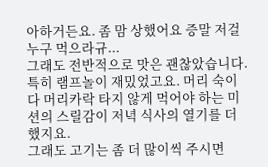아하거든요. 좀 맘 상했어요 증말 저걸 누구 먹으라규...
그래도 전반적으로 맛은 괜찮았습니다.
특히 램프놀이 재밌었고요. 머리 숙이다 머리카락 타지 않게 먹어야 하는 미션의 스릴감이 저녁 식사의 열기를 더했지요.
그래도 고기는 좀 더 많이씩 주시면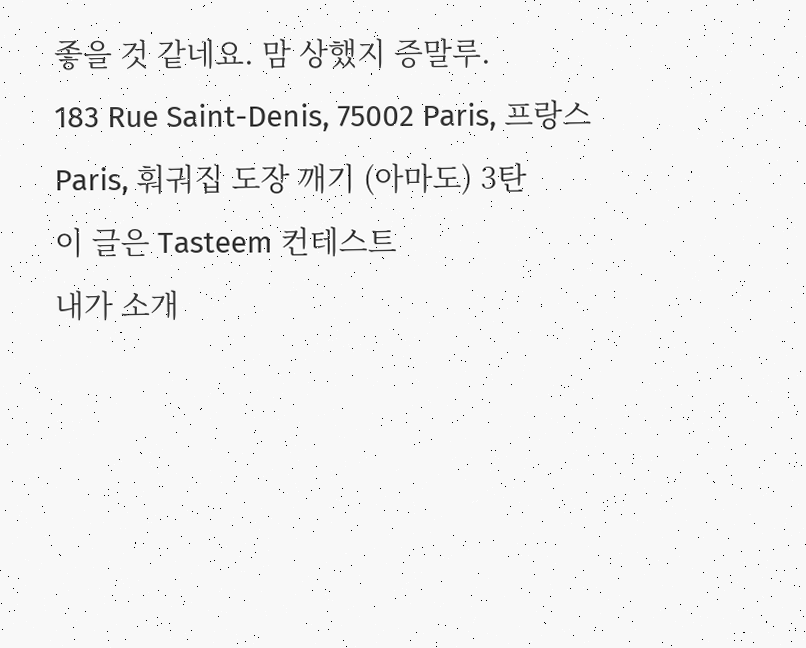좋을 것 같네요. 맘 상했지 증말루.
183 Rue Saint-Denis, 75002 Paris, 프랑스
Paris, 훠궈집 도장 깨기 (아마도) 3탄
이 글은 Tasteem 컨테스트
내가 소개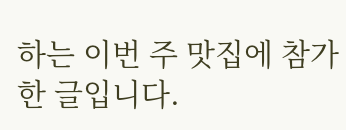하는 이번 주 맛집에 참가한 글입니다.